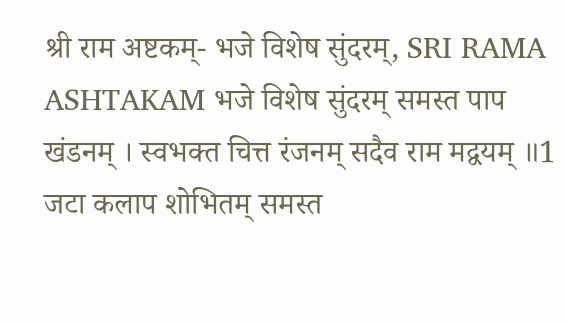श्री राम अष्टकम्- भजे विशेष सुंदरम्, SRI RAMA ASHTAKAM भजे विशेष सुंदरम् समस्त पाप खंडनम् । स्वभक्त चित्त रंजनम् सदैव राम मद्वयम् ॥1 जटा कलाप शोभितम् समस्त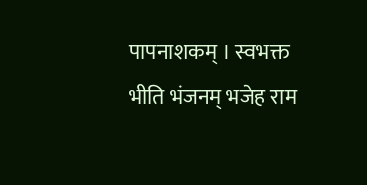पापनाशकम् । स्वभक्त भीति भंजनम् भजेह राम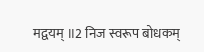मद्वयम् ॥2 निज स्वरूप बोधकम्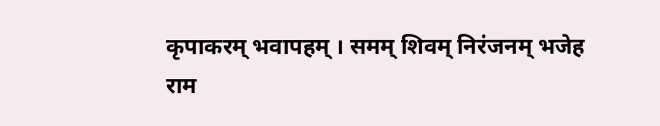कृपाकरम् भवापहम् । समम् शिवम् निरंजनम् भजेह राम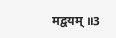मद्वयम् ॥3